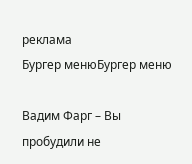реклама
Бургер менюБургер меню

Вадим Фарг – Вы пробудили не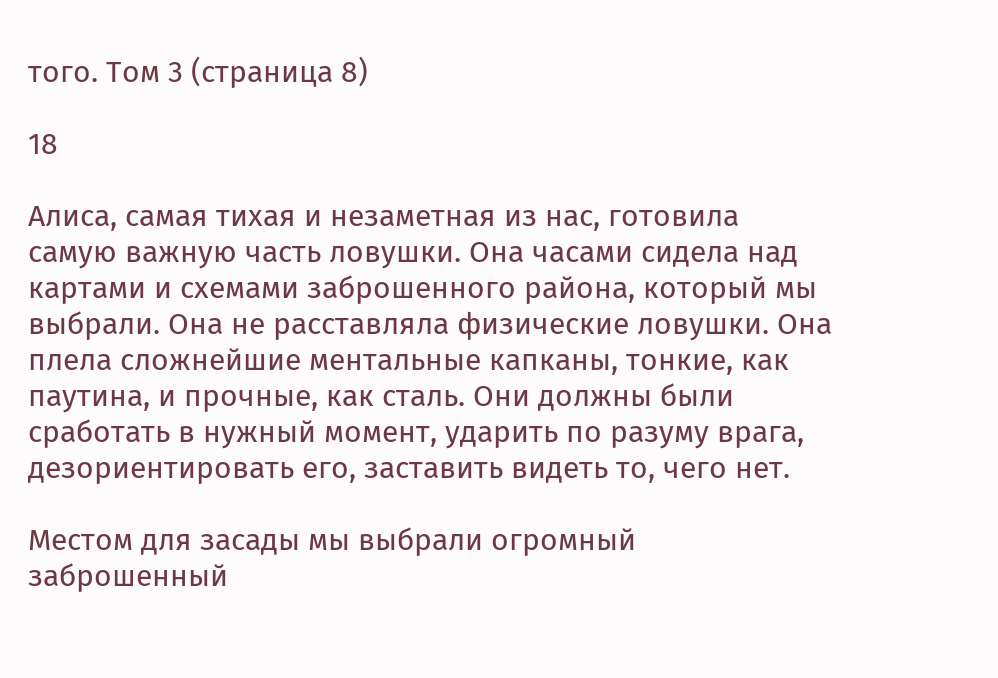того. Том 3 (страница 8)

18

Алиса, самая тихая и незаметная из нас, готовила самую важную часть ловушки. Она часами сидела над картами и схемами заброшенного района, который мы выбрали. Она не расставляла физические ловушки. Она плела сложнейшие ментальные капканы, тонкие, как паутина, и прочные, как сталь. Они должны были сработать в нужный момент, ударить по разуму врага, дезориентировать его, заставить видеть то, чего нет.

Местом для засады мы выбрали огромный заброшенный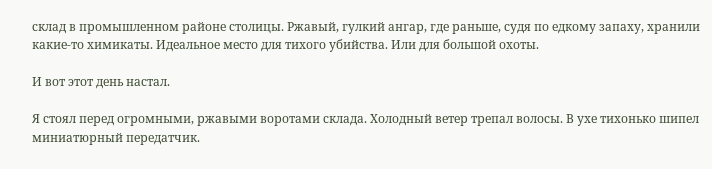склад в промышленном районе столицы. Ржавый, гулкий ангар, где раньше, судя по едкому запаху, хранили какие-то химикаты. Идеальное место для тихого убийства. Или для большой охоты.

И вот этот день настал.

Я стоял перед огромными, ржавыми воротами склада. Холодный ветер трепал волосы. В ухе тихонько шипел миниатюрный передатчик.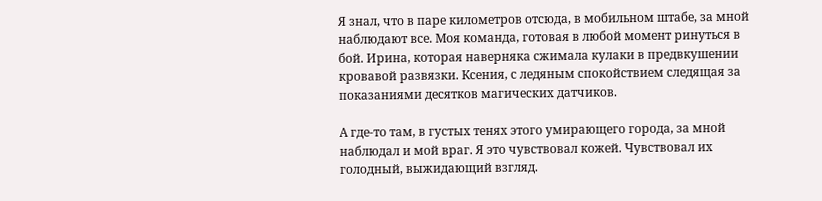Я знал, что в паре километров отсюда, в мобильном штабе, за мной наблюдают все. Моя команда, готовая в любой момент ринуться в бой. Ирина, которая наверняка сжимала кулаки в предвкушении кровавой развязки. Ксения, с ледяным спокойствием следящая за показаниями десятков магических датчиков.

А где-то там, в густых тенях этого умирающего города, за мной наблюдал и мой враг. Я это чувствовал кожей. Чувствовал их голодный, выжидающий взгляд.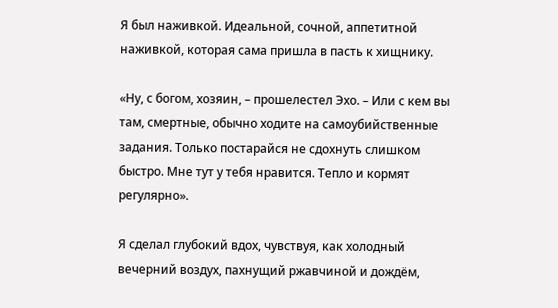Я был наживкой. Идеальной, сочной, аппетитной наживкой, которая сама пришла в пасть к хищнику.

«Ну, с богом, хозяин, – прошелестел Эхо. – Или с кем вы там, смертные, обычно ходите на самоубийственные задания. Только постарайся не сдохнуть слишком быстро. Мне тут у тебя нравится. Тепло и кормят регулярно».

Я сделал глубокий вдох, чувствуя, как холодный вечерний воздух, пахнущий ржавчиной и дождём,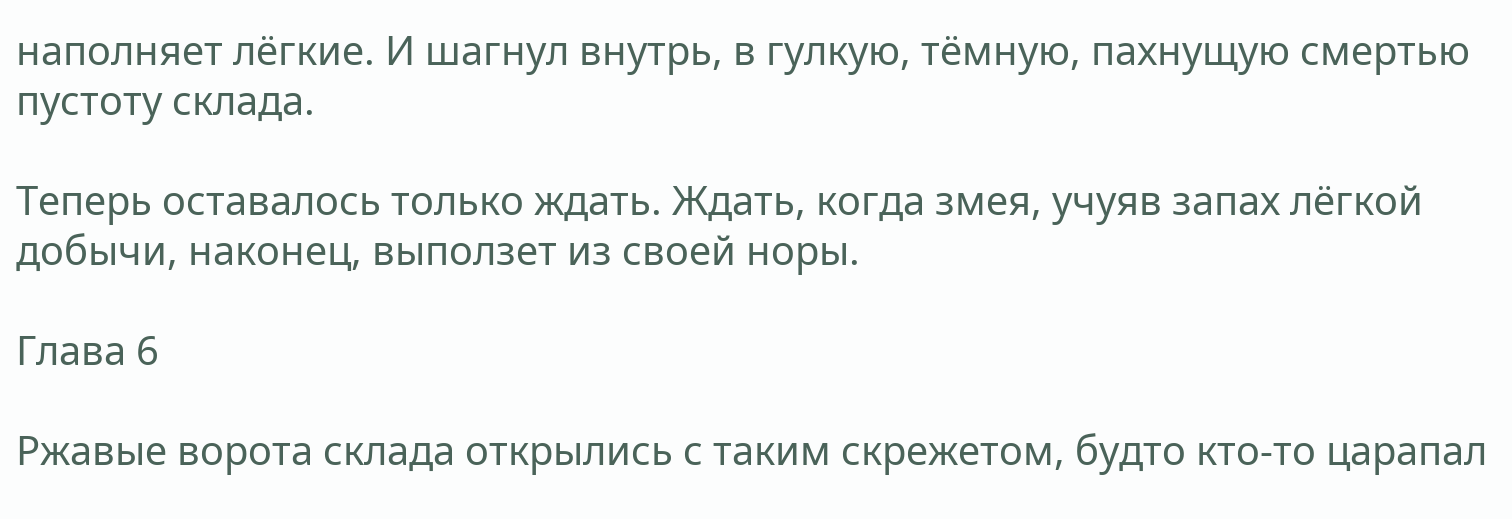наполняет лёгкие. И шагнул внутрь, в гулкую, тёмную, пахнущую смертью пустоту склада.

Теперь оставалось только ждать. Ждать, когда змея, учуяв запах лёгкой добычи, наконец, выползет из своей норы.

Глава 6

Ржавые ворота склада открылись с таким скрежетом, будто кто-то царапал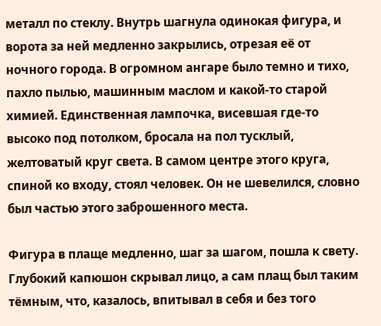металл по стеклу. Внутрь шагнула одинокая фигура, и ворота за ней медленно закрылись, отрезая её от ночного города. В огромном ангаре было темно и тихо, пахло пылью, машинным маслом и какой-то старой химией. Единственная лампочка, висевшая где-то высоко под потолком, бросала на пол тусклый, желтоватый круг света. В самом центре этого круга, спиной ко входу, стоял человек. Он не шевелился, словно был частью этого заброшенного места.

Фигура в плаще медленно, шаг за шагом, пошла к свету. Глубокий капюшон скрывал лицо, а сам плащ был таким тёмным, что, казалось, впитывал в себя и без того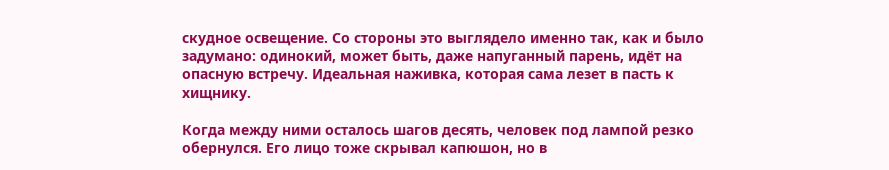скудное освещение. Со стороны это выглядело именно так, как и было задумано: одинокий, может быть, даже напуганный парень, идёт на опасную встречу. Идеальная наживка, которая сама лезет в пасть к хищнику.

Когда между ними осталось шагов десять, человек под лампой резко обернулся. Его лицо тоже скрывал капюшон, но в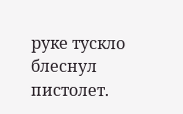руке тускло блеснул пистолет.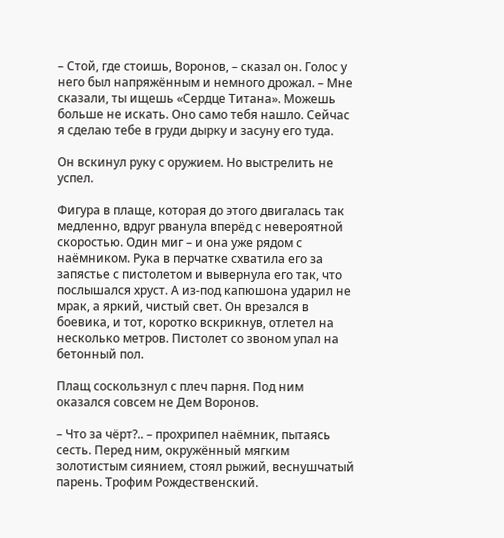– Стой, где стоишь, Воронов, – сказал он. Голос у него был напряжённым и немного дрожал. – Мне сказали, ты ищешь «Сердце Титана». Можешь больше не искать. Оно само тебя нашло. Сейчас я сделаю тебе в груди дырку и засуну его туда.

Он вскинул руку с оружием. Но выстрелить не успел.

Фигура в плаще, которая до этого двигалась так медленно, вдруг рванула вперёд с невероятной скоростью. Один миг – и она уже рядом с наёмником. Рука в перчатке схватила его за запястье с пистолетом и вывернула его так, что послышался хруст. А из-под капюшона ударил не мрак, а яркий, чистый свет. Он врезался в боевика, и тот, коротко вскрикнув, отлетел на несколько метров. Пистолет со звоном упал на бетонный пол.

Плащ соскользнул с плеч парня. Под ним оказался совсем не Дем Воронов.

– Что за чёрт?.. – прохрипел наёмник, пытаясь сесть. Перед ним, окружённый мягким золотистым сиянием, стоял рыжий, веснушчатый парень. Трофим Рождественский.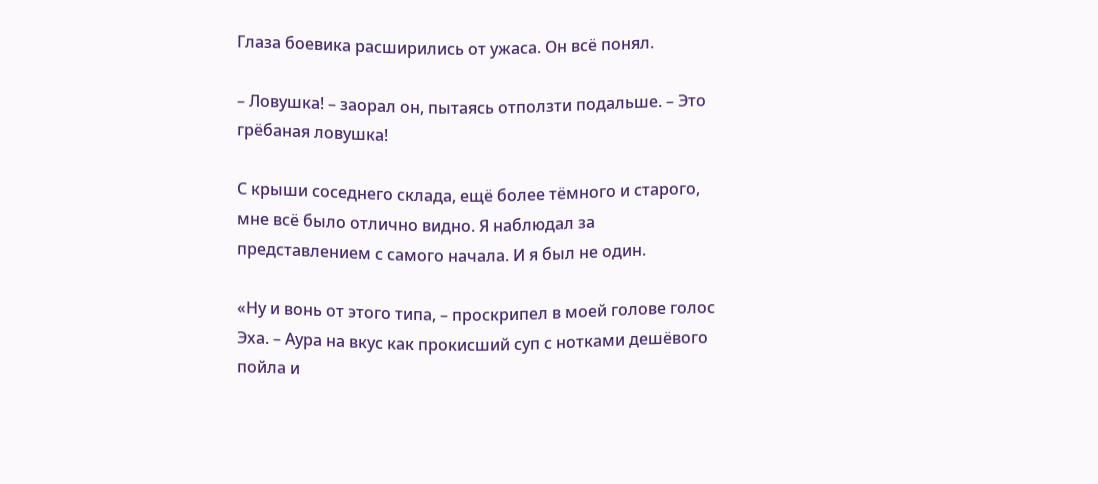Глаза боевика расширились от ужаса. Он всё понял.

– Ловушка! – заорал он, пытаясь отползти подальше. – Это грёбаная ловушка!

С крыши соседнего склада, ещё более тёмного и старого, мне всё было отлично видно. Я наблюдал за представлением с самого начала. И я был не один.

«Ну и вонь от этого типа, – проскрипел в моей голове голос Эха. – Аура на вкус как прокисший суп с нотками дешёвого пойла и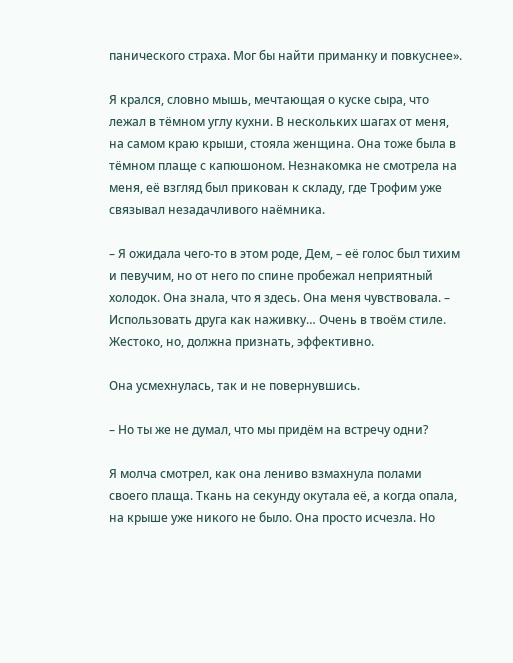панического страха. Мог бы найти приманку и повкуснее».

Я крался, словно мышь, мечтающая о куске сыра, что лежал в тёмном углу кухни. В нескольких шагах от меня, на самом краю крыши, стояла женщина. Она тоже была в тёмном плаще с капюшоном. Незнакомка не смотрела на меня, её взгляд был прикован к складу, где Трофим уже связывал незадачливого наёмника.

– Я ожидала чего-то в этом роде, Дем, – её голос был тихим и певучим, но от него по спине пробежал неприятный холодок. Она знала, что я здесь. Она меня чувствовала. – Использовать друга как наживку… Очень в твоём стиле. Жестоко, но, должна признать, эффективно.

Она усмехнулась, так и не повернувшись.

– Но ты же не думал, что мы придём на встречу одни?

Я молча смотрел, как она лениво взмахнула полами своего плаща. Ткань на секунду окутала её, а когда опала, на крыше уже никого не было. Она просто исчезла. Но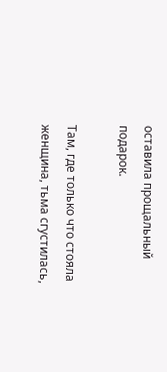оставила прощальный подарок.

Там, где только что стояла женщина, тьма сгустилась,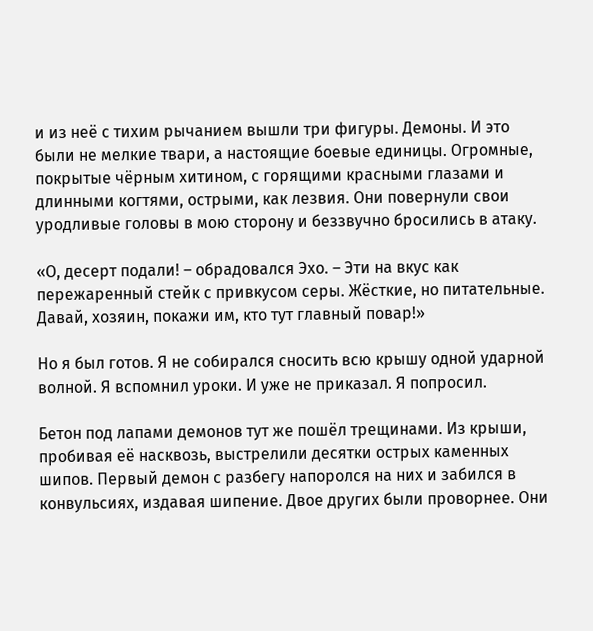и из неё с тихим рычанием вышли три фигуры. Демоны. И это были не мелкие твари, а настоящие боевые единицы. Огромные, покрытые чёрным хитином, с горящими красными глазами и длинными когтями, острыми, как лезвия. Они повернули свои уродливые головы в мою сторону и беззвучно бросились в атаку.

«О, десерт подали! – обрадовался Эхо. – Эти на вкус как пережаренный стейк с привкусом серы. Жёсткие, но питательные. Давай, хозяин, покажи им, кто тут главный повар!»

Но я был готов. Я не собирался сносить всю крышу одной ударной волной. Я вспомнил уроки. И уже не приказал. Я попросил.

Бетон под лапами демонов тут же пошёл трещинами. Из крыши, пробивая её насквозь, выстрелили десятки острых каменных шипов. Первый демон с разбегу напоролся на них и забился в конвульсиях, издавая шипение. Двое других были проворнее. Они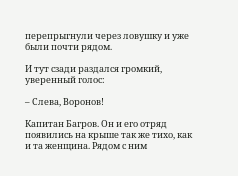перепрыгнули через ловушку и уже были почти рядом.

И тут сзади раздался громкий, уверенный голос:

– Слева, Воронов!

Капитан Багров. Он и его отряд появились на крыше так же тихо, как и та женщина. Рядом с ним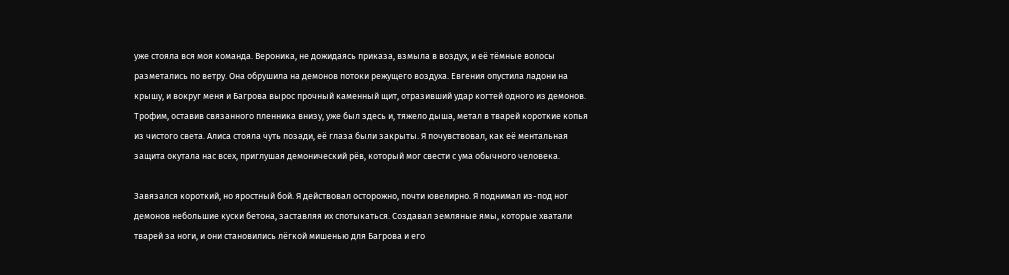уже стояла вся моя команда. Вероника, не дожидаясь приказа, взмыла в воздух, и её тёмные волосы разметались по ветру. Она обрушила на демонов потоки режущего воздуха. Евгения опустила ладони на крышу, и вокруг меня и Багрова вырос прочный каменный щит, отразивший удар когтей одного из демонов. Трофим, оставив связанного пленника внизу, уже был здесь и, тяжело дыша, метал в тварей короткие копья из чистого света. Алиса стояла чуть позади, её глаза были закрыты. Я почувствовал, как её ментальная защита окутала нас всех, приглушая демонический рёв, который мог свести с ума обычного человека.

Завязался короткий, но яростный бой. Я действовал осторожно, почти ювелирно. Я поднимал из-под ног демонов небольшие куски бетона, заставляя их спотыкаться. Создавал земляные ямы, которые хватали тварей за ноги, и они становились лёгкой мишенью для Багрова и его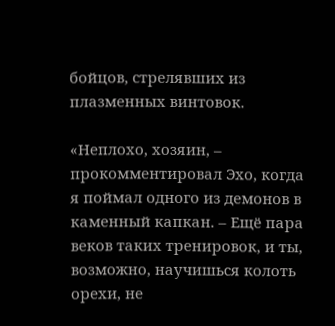бойцов, стрелявших из плазменных винтовок.

«Неплохо, хозяин, – прокомментировал Эхо, когда я поймал одного из демонов в каменный капкан. – Ещё пара веков таких тренировок, и ты, возможно, научишься колоть орехи, не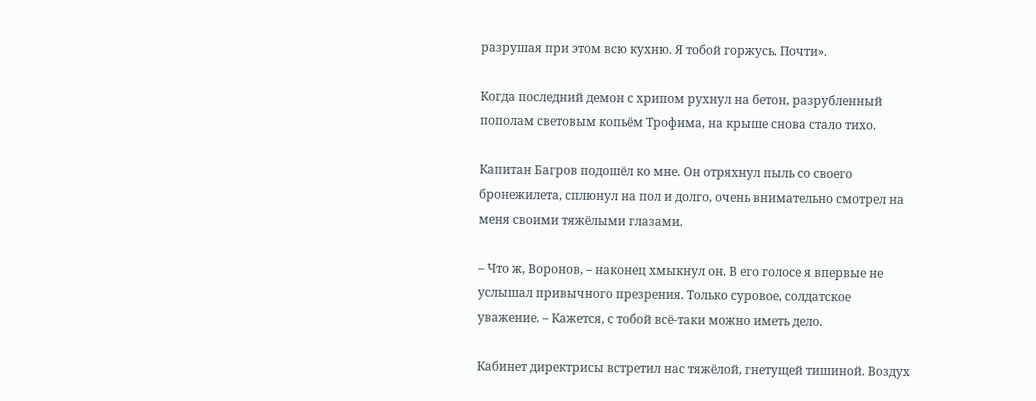разрушая при этом всю кухню. Я тобой горжусь. Почти».

Когда последний демон с хрипом рухнул на бетон, разрубленный пополам световым копьём Трофима, на крыше снова стало тихо.

Капитан Багров подошёл ко мне. Он отряхнул пыль со своего бронежилета, сплюнул на пол и долго, очень внимательно смотрел на меня своими тяжёлыми глазами.

– Что ж, Воронов, – наконец хмыкнул он. В его голосе я впервые не услышал привычного презрения. Только суровое, солдатское уважение. – Кажется, с тобой всё-таки можно иметь дело.

Кабинет директрисы встретил нас тяжёлой, гнетущей тишиной. Воздух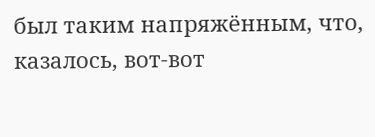был таким напряжённым, что, казалось, вот-вот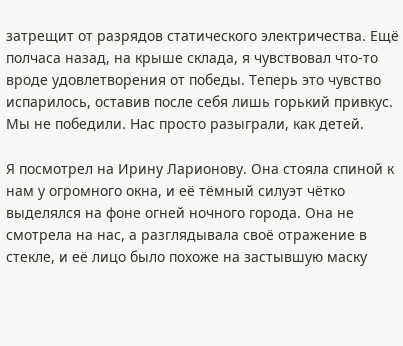затрещит от разрядов статического электричества. Ещё полчаса назад, на крыше склада, я чувствовал что-то вроде удовлетворения от победы. Теперь это чувство испарилось, оставив после себя лишь горький привкус. Мы не победили. Нас просто разыграли, как детей.

Я посмотрел на Ирину Ларионову. Она стояла спиной к нам у огромного окна, и её тёмный силуэт чётко выделялся на фоне огней ночного города. Она не смотрела на нас, а разглядывала своё отражение в стекле, и её лицо было похоже на застывшую маску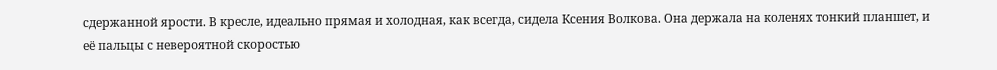сдержанной ярости. В кресле, идеально прямая и холодная, как всегда, сидела Ксения Волкова. Она держала на коленях тонкий планшет, и её пальцы с невероятной скоростью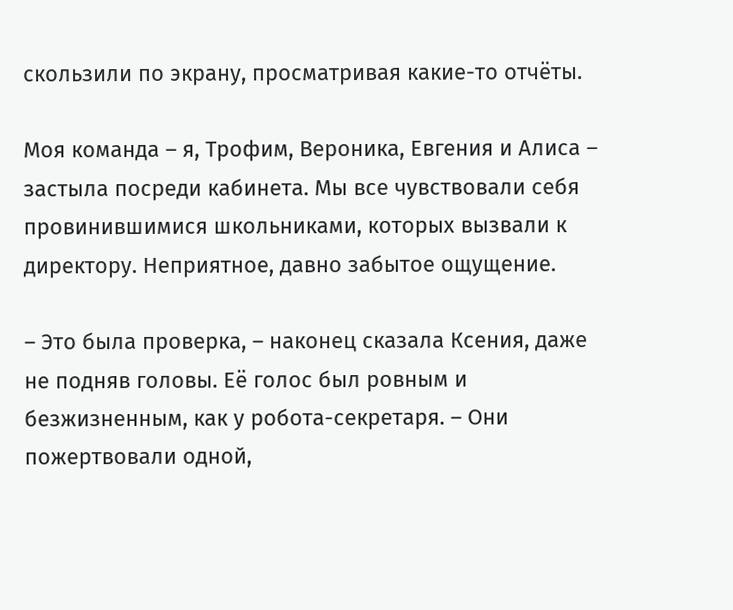скользили по экрану, просматривая какие-то отчёты.

Моя команда – я, Трофим, Вероника, Евгения и Алиса – застыла посреди кабинета. Мы все чувствовали себя провинившимися школьниками, которых вызвали к директору. Неприятное, давно забытое ощущение.

– Это была проверка, – наконец сказала Ксения, даже не подняв головы. Её голос был ровным и безжизненным, как у робота-секретаря. – Они пожертвовали одной,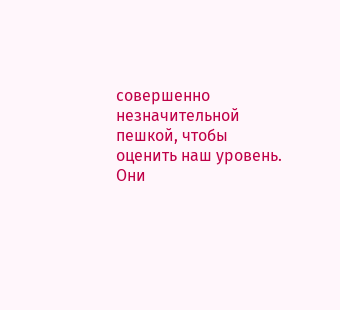совершенно незначительной пешкой, чтобы оценить наш уровень. Они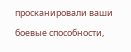просканировали ваши боевые способности,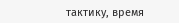тактику, время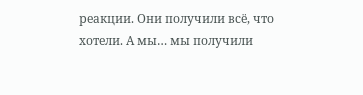реакции. Они получили всё, что хотели. А мы… мы получили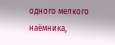одного мелкого наёмника,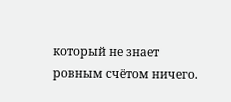который не знает ровным счётом ничего.